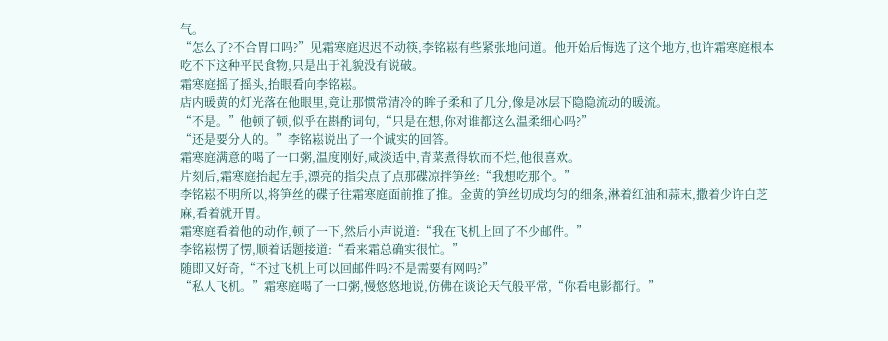气。
“怎么了?不合胃口吗?”见霜寒庭迟迟不动筷,李铭崧有些紧张地问道。他开始后悔选了这个地方,也许霜寒庭根本吃不下这种平民食物,只是出于礼貌没有说破。
霜寒庭摇了摇头,抬眼看向李铭崧。
店内暖黄的灯光落在他眼里,竟让那惯常清冷的眸子柔和了几分,像是冰层下隐隐流动的暖流。
“不是。”他顿了顿,似乎在斟酌词句,“只是在想,你对谁都这么温柔细心吗?”
“还是要分人的。”李铭崧说出了一个诚实的回答。
霜寒庭满意的喝了一口粥,温度刚好,咸淡适中,青菜煮得软而不烂,他很喜欢。
片刻后,霜寒庭抬起左手,漂亮的指尖点了点那碟凉拌笋丝:“我想吃那个。”
李铭崧不明所以,将笋丝的碟子往霜寒庭面前推了推。金黄的笋丝切成均匀的细条,淋着红油和蒜末,撒着少许白芝麻,看着就开胃。
霜寒庭看着他的动作,顿了一下,然后小声说道:“我在飞机上回了不少邮件。”
李铭崧愣了愣,顺着话题接道:“看来霜总确实很忙。”
随即又好奇,“不过飞机上可以回邮件吗?不是需要有网吗?”
“私人飞机。”霜寒庭喝了一口粥,慢悠悠地说,仿佛在谈论天气般平常,“你看电影都行。”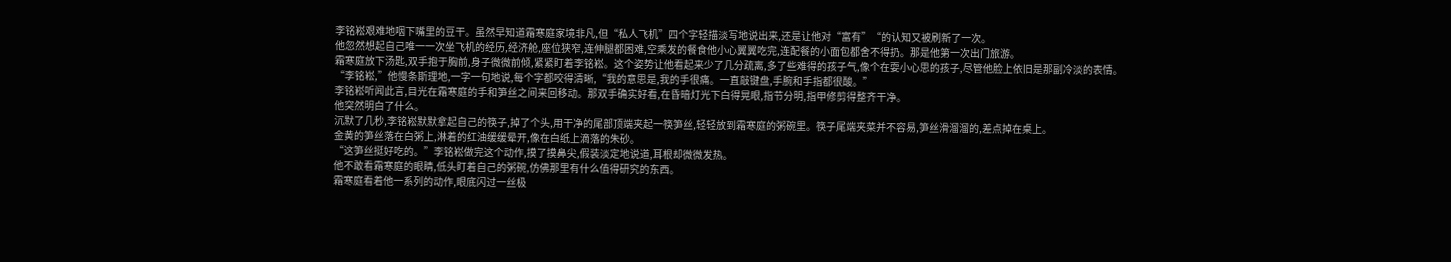李铭崧艰难地咽下嘴里的豆干。虽然早知道霜寒庭家境非凡,但“私人飞机”四个字轻描淡写地说出来,还是让他对“富有”“的认知又被刷新了一次。
他忽然想起自己唯一一次坐飞机的经历,经济舱,座位狭窄,连伸腿都困难,空乘发的餐食他小心翼翼吃完,连配餐的小面包都舍不得扔。那是他第一次出门旅游。
霜寒庭放下汤匙,双手抱于胸前,身子微微前倾,紧紧盯着李铭崧。这个姿势让他看起来少了几分疏离,多了些难得的孩子气,像个在耍小心思的孩子,尽管他脸上依旧是那副冷淡的表情。
“李铭崧,”他慢条斯理地,一字一句地说,每个字都咬得清晰,“我的意思是,我的手很痛。一直敲键盘,手腕和手指都很酸。”
李铭崧听闻此言,目光在霜寒庭的手和笋丝之间来回移动。那双手确实好看,在昏暗灯光下白得晃眼,指节分明,指甲修剪得整齐干净。
他突然明白了什么。
沉默了几秒,李铭崧默默拿起自己的筷子,掉了个头,用干净的尾部顶端夹起一筷笋丝,轻轻放到霜寒庭的粥碗里。筷子尾端夹菜并不容易,笋丝滑溜溜的,差点掉在桌上。
金黄的笋丝落在白粥上,淋着的红油缓缓晕开,像在白纸上滴落的朱砂。
“这笋丝挺好吃的。”李铭崧做完这个动作,摸了摸鼻尖,假装淡定地说道,耳根却微微发热。
他不敢看霜寒庭的眼睛,低头盯着自己的粥碗,仿佛那里有什么值得研究的东西。
霜寒庭看着他一系列的动作,眼底闪过一丝极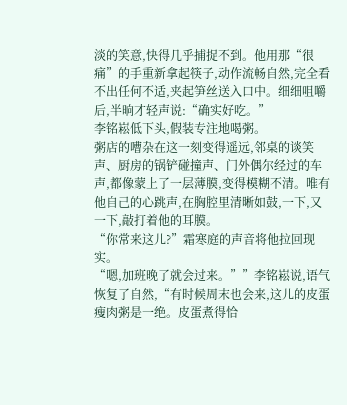淡的笑意,快得几乎捕捉不到。他用那“很痛”的手重新拿起筷子,动作流畅自然,完全看不出任何不适,夹起笋丝送入口中。细细咀嚼后,半晌才轻声说:“确实好吃。”
李铭崧低下头,假装专注地喝粥。
粥店的嘈杂在这一刻变得遥远,邻桌的谈笑声、厨房的锅铲碰撞声、门外偶尔经过的车声,都像蒙上了一层薄膜,变得模糊不清。唯有他自己的心跳声,在胸腔里清晰如鼓,一下,又一下,敲打着他的耳膜。
“你常来这儿?”霜寒庭的声音将他拉回现实。
“嗯,加班晚了就会过来。””李铭崧说,语气恢复了自然,“有时候周末也会来,这儿的皮蛋瘦肉粥是一绝。皮蛋煮得恰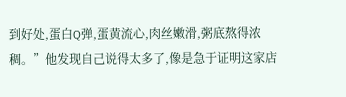到好处,蛋白Q弹,蛋黄流心,肉丝嫩滑,粥底熬得浓稠。”他发现自己说得太多了,像是急于证明这家店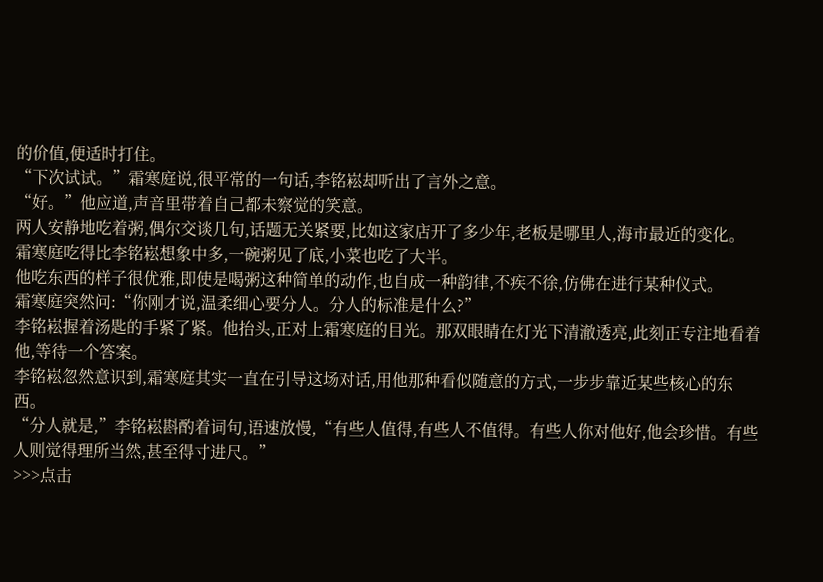的价值,便适时打住。
“下次试试。”霜寒庭说,很平常的一句话,李铭崧却听出了言外之意。
“好。”他应道,声音里带着自己都未察觉的笑意。
两人安静地吃着粥,偶尔交谈几句,话题无关紧要,比如这家店开了多少年,老板是哪里人,海市最近的变化。
霜寒庭吃得比李铭崧想象中多,一碗粥见了底,小菜也吃了大半。
他吃东西的样子很优雅,即使是喝粥这种简单的动作,也自成一种韵律,不疾不徐,仿佛在进行某种仪式。
霜寒庭突然问:“你刚才说,温柔细心要分人。分人的标准是什么?”
李铭崧握着汤匙的手紧了紧。他抬头,正对上霜寒庭的目光。那双眼睛在灯光下清澈透亮,此刻正专注地看着他,等待一个答案。
李铭崧忽然意识到,霜寒庭其实一直在引导这场对话,用他那种看似随意的方式,一步步靠近某些核心的东西。
“分人就是,”李铭崧斟酌着词句,语速放慢,“有些人值得,有些人不值得。有些人你对他好,他会珍惜。有些人则觉得理所当然,甚至得寸进尺。”
>>>点击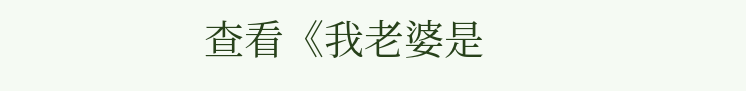查看《我老婆是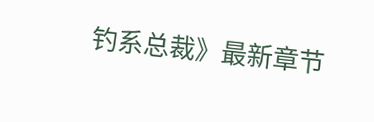钓系总裁》最新章节